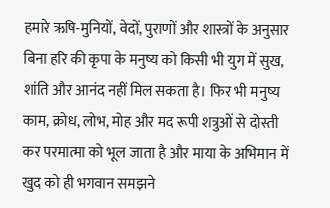हमारे ऋषि-मुनियों, वेदों, पुराणों और शास्त्रों के अनुसार बिना हरि की कृपा के मनुष्य को किसी भी युग में सुख, शांति और आनंद नहीं मिल सकता है। फिर भी मनुष्य काम, क्रोध, लोभ, मोह और मद रूपी शत्रुओं से दोस्ती कर परमात्मा को भूल जाता है और माया के अभिमान में खुद को ही भगवान समझने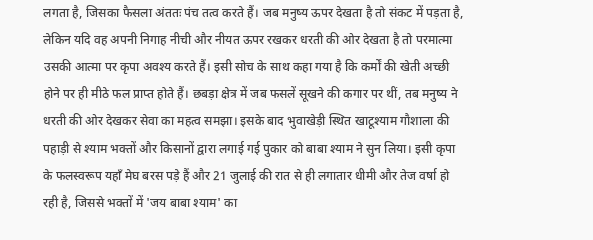लगता है, जिसका फैसला अंततः पंच तत्व करते हैं। जब मनुष्य ऊपर देखता है तो संकट में पड़ता है, लेकिन यदि वह अपनी निगाह नीची और नीयत ऊपर रखकर धरती की ओर देखता है तो परमात्मा उसकी आत्मा पर कृपा अवश्य करते हैं। इसी सोच के साथ कहा गया है कि कर्मों की खेती अच्छी होने पर ही मीठे फल प्राप्त होते हैं। छबड़ा क्षेत्र में जब फसलें सूखने की कगार पर थीं, तब मनुष्य ने धरती की ओर देखकर सेवा का महत्व समझा। इसके बाद भुवाखेड़ी स्थित खाटूश्याम गौशाला की पहाड़ी से श्याम भक्तों और किसानों द्वारा लगाई गई पुकार को बाबा श्याम ने सुन लिया। इसी कृपा के फलस्वरूप यहाँ मेघ बरस पड़े हैं और 21 जुलाई की रात से ही लगातार धीमी और तेज वर्षा हो रही है, जिससे भक्तों में 'जय बाबा श्याम' का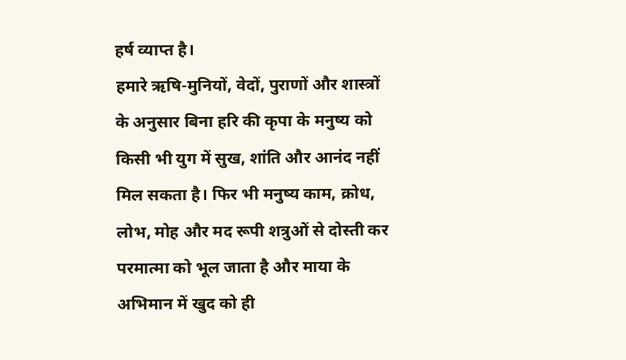हर्ष व्याप्त है।
हमारे ऋषि-मुनियों, वेदों, पुराणों और शास्त्रों के अनुसार बिना हरि की कृपा के मनुष्य को किसी भी युग में सुख, शांति और आनंद नहीं मिल सकता है। फिर भी मनुष्य काम, क्रोध, लोभ, मोह और मद रूपी शत्रुओं से दोस्ती कर परमात्मा को भूल जाता है और माया के
अभिमान में खुद को ही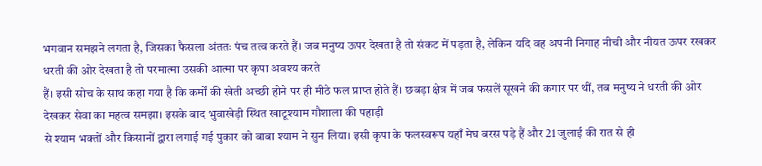भगवान समझने लगता है, जिसका फैसला अंततः पंच तत्व करते हैं। जब मनुष्य ऊपर देखता है तो संकट में पड़ता है, लेकिन यदि वह अपनी निगाह नीची और नीयत ऊपर रखकर धरती की ओर देखता है तो परमात्मा उसकी आत्मा पर कृपा अवश्य करते
हैं। इसी सोच के साथ कहा गया है कि कर्मों की खेती अच्छी होने पर ही मीठे फल प्राप्त होते हैं। छबड़ा क्षेत्र में जब फसलें सूखने की कगार पर थीं, तब मनुष्य ने धरती की ओर देखकर सेवा का महत्व समझा। इसके बाद भुवाखेड़ी स्थित खाटूश्याम गौशाला की पहाड़ी
से श्याम भक्तों और किसानों द्वारा लगाई गई पुकार को बाबा श्याम ने सुन लिया। इसी कृपा के फलस्वरूप यहाँ मेघ बरस पड़े हैं और 21 जुलाई की रात से ही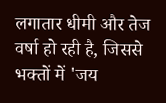लगातार धीमी और तेज वर्षा हो रही है, जिससे भक्तों में 'जय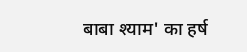बाबा श्याम' का हर्ष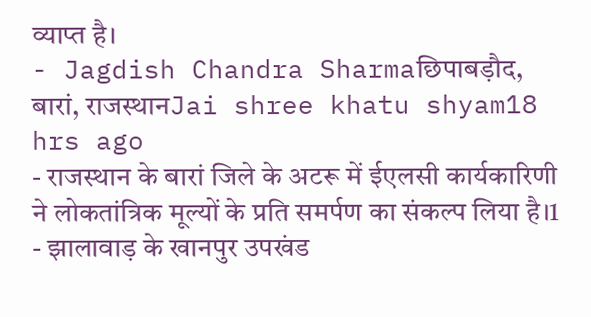व्याप्त है।
- Jagdish Chandra Sharmaछिपाबड़ौद, बारां, राजस्थानJai shree khatu shyam18 hrs ago
- राजस्थान के बारां जिले के अटरू में ईएलसी कार्यकारिणी ने लोकतांत्रिक मूल्यों के प्रति समर्पण का संकल्प लिया है।1
- झालावाड़ के खानपुर उपखंड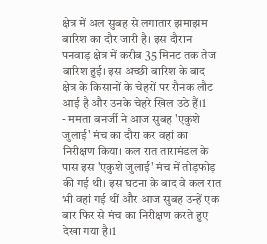क्षेत्र में अल सुबह से लगातार झमाझम बारिश का दौर जारी है। इस दौरान पनवाड़ क्षेत्र में करीब 35 मिनट तक तेज बारिश हुई। इस अच्छी बारिश के बाद क्षेत्र के किसानों के चेहरों पर रौनक लौट आई है और उनके चेहरे खिल उठे हैं।1
- ममता बनर्जी ने आज सुबह 'एकुशे जुलाई' मंच का दौरा कर वहां का निरीक्षण किया। कल रात तारामंडल के पास इस 'एकुशे जुलाई' मंच में तोड़फोड़ की गई थी। इस घटना के बाद वे कल रात भी वहां गई थीं और आज सुबह उन्हें एक बार फिर से मंच का निरीक्षण करते हुए देखा गया है।1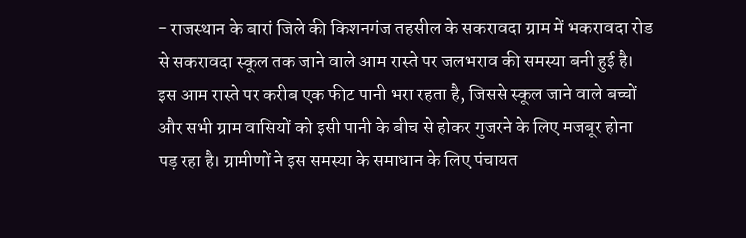- राजस्थान के बारां जिले की किशनगंज तहसील के सकरावदा ग्राम में भकरावदा रोड से सकरावदा स्कूल तक जाने वाले आम रास्ते पर जलभराव की समस्या बनी हुई है। इस आम रास्ते पर करीब एक फीट पानी भरा रहता है, जिससे स्कूल जाने वाले बच्चों और सभी ग्राम वासियों को इसी पानी के बीच से होकर गुजरने के लिए मजबूर होना पड़ रहा है। ग्रामीणों ने इस समस्या के समाधान के लिए पंचायत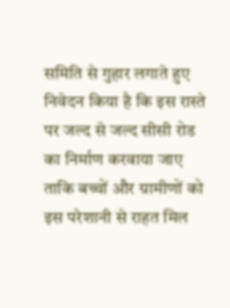समिति से गुहार लगाते हुए निवेदन किया है कि इस रास्ते पर जल्द से जल्द सीसी रोड का निर्माण करवाया जाए ताकि बच्चों और ग्रामीणों को इस परेशानी से राहत मिल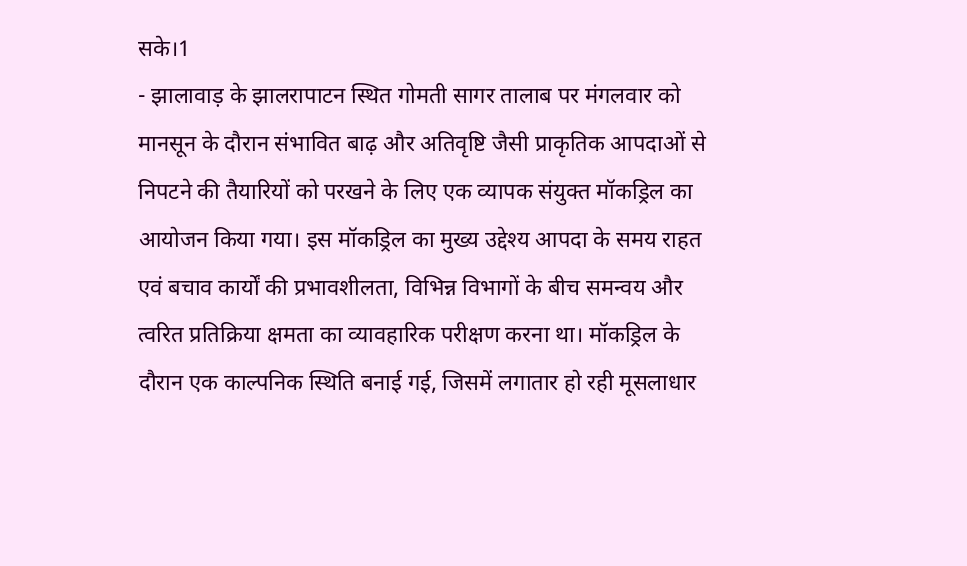सके।1
- झालावाड़ के झालरापाटन स्थित गोमती सागर तालाब पर मंगलवार को मानसून के दौरान संभावित बाढ़ और अतिवृष्टि जैसी प्राकृतिक आपदाओं से निपटने की तैयारियों को परखने के लिए एक व्यापक संयुक्त मॉकड्रिल का आयोजन किया गया। इस मॉकड्रिल का मुख्य उद्देश्य आपदा के समय राहत एवं बचाव कार्यों की प्रभावशीलता, विभिन्न विभागों के बीच समन्वय और त्वरित प्रतिक्रिया क्षमता का व्यावहारिक परीक्षण करना था। मॉकड्रिल के दौरान एक काल्पनिक स्थिति बनाई गई, जिसमें लगातार हो रही मूसलाधार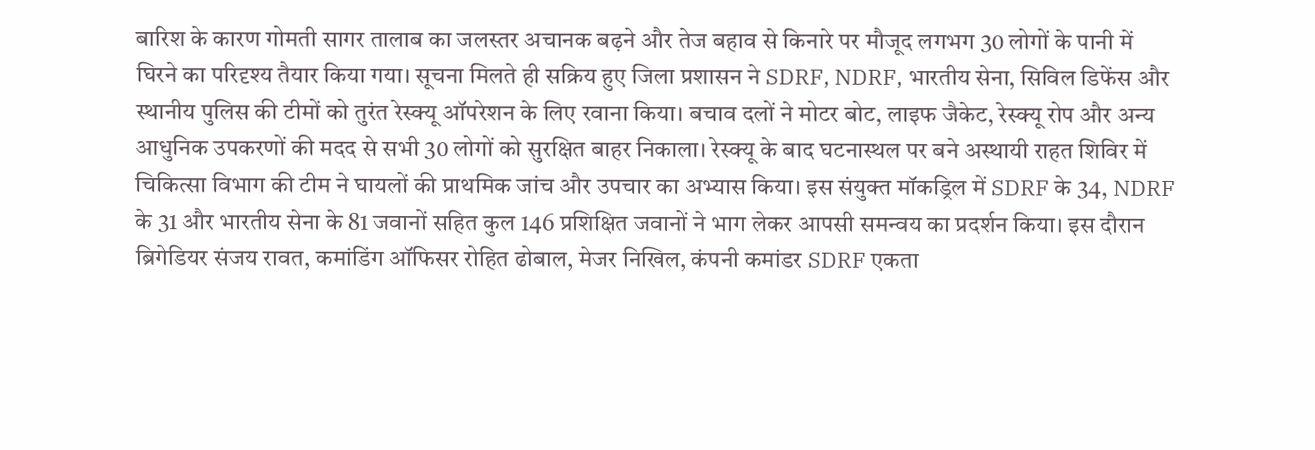बारिश के कारण गोमती सागर तालाब का जलस्तर अचानक बढ़ने और तेज बहाव से किनारे पर मौजूद लगभग 30 लोगों के पानी में घिरने का परिदृश्य तैयार किया गया। सूचना मिलते ही सक्रिय हुए जिला प्रशासन ने SDRF, NDRF, भारतीय सेना, सिविल डिफेंस और स्थानीय पुलिस की टीमों को तुरंत रेस्क्यू ऑपरेशन के लिए रवाना किया। बचाव दलों ने मोटर बोट, लाइफ जैकेट, रेस्क्यू रोप और अन्य आधुनिक उपकरणों की मदद से सभी 30 लोगों को सुरक्षित बाहर निकाला। रेस्क्यू के बाद घटनास्थल पर बने अस्थायी राहत शिविर में चिकित्सा विभाग की टीम ने घायलों की प्राथमिक जांच और उपचार का अभ्यास किया। इस संयुक्त मॉकड्रिल में SDRF के 34, NDRF के 31 और भारतीय सेना के 81 जवानों सहित कुल 146 प्रशिक्षित जवानों ने भाग लेकर आपसी समन्वय का प्रदर्शन किया। इस दौरान ब्रिगेडियर संजय रावत, कमांडिंग ऑफिसर रोहित ढोबाल, मेजर निखिल, कंपनी कमांडर SDRF एकता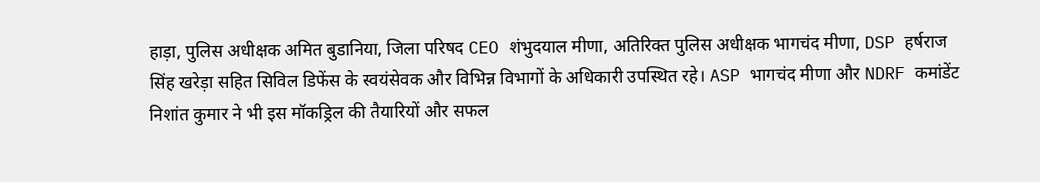हाड़ा, पुलिस अधीक्षक अमित बुडानिया, जिला परिषद CEO शंभुदयाल मीणा, अतिरिक्त पुलिस अधीक्षक भागचंद मीणा, DSP हर्षराज सिंह खरेड़ा सहित सिविल डिफेंस के स्वयंसेवक और विभिन्न विभागों के अधिकारी उपस्थित रहे। ASP भागचंद मीणा और NDRF कमांडेंट निशांत कुमार ने भी इस मॉकड्रिल की तैयारियों और सफल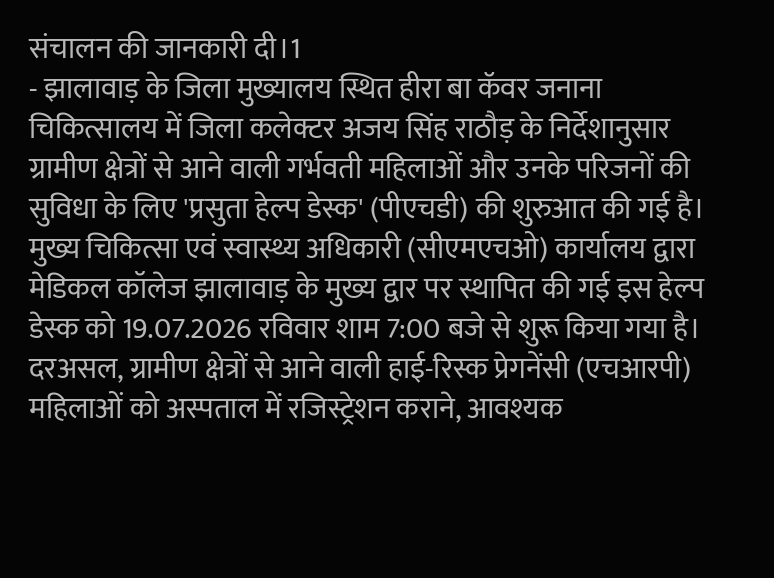संचालन की जानकारी दी।1
- झालावाड़ के जिला मुख्यालय स्थित हीरा बा कॅवर जनाना चिकित्सालय में जिला कलेक्टर अजय सिंह राठौड़ के निर्देशानुसार ग्रामीण क्षेत्रों से आने वाली गर्भवती महिलाओं और उनके परिजनों की सुविधा के लिए 'प्रसुता हेल्प डेस्क' (पीएचडी) की शुरुआत की गई है। मुख्य चिकित्सा एवं स्वास्थ्य अधिकारी (सीएमएचओ) कार्यालय द्वारा मेडिकल कॉलेज झालावाड़ के मुख्य द्वार पर स्थापित की गई इस हेल्प डेस्क को 19.07.2026 रविवार शाम 7:00 बजे से शुरू किया गया है। दरअसल, ग्रामीण क्षेत्रों से आने वाली हाई-रिस्क प्रेगनेंसी (एचआरपी) महिलाओं को अस्पताल में रजिस्ट्रेशन कराने, आवश्यक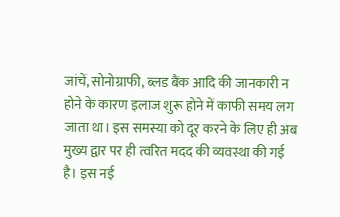जांचें, सोनोग्राफी, ब्लड बैंक आदि की जानकारी न होने के कारण इलाज शुरू होने में काफी समय लग जाता था। इस समस्या को दूर करने के लिए ही अब मुख्य द्वार पर ही त्वरित मदद की व्यवस्था की गई है। इस नई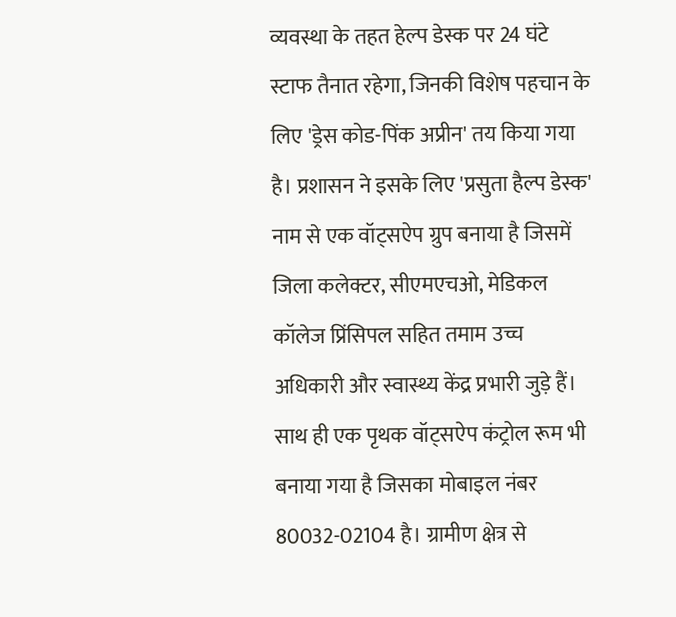व्यवस्था के तहत हेल्प डेस्क पर 24 घंटे स्टाफ तैनात रहेगा, जिनकी विशेष पहचान के लिए 'ड्रेस कोड-पिंक अप्रीन' तय किया गया है। प्रशासन ने इसके लिए 'प्रसुता हैल्प डेस्क' नाम से एक वॉट्सऐप ग्रुप बनाया है जिसमें जिला कलेक्टर, सीएमएचओ, मेडिकल कॉलेज प्रिंसिपल सहित तमाम उच्च अधिकारी और स्वास्थ्य केंद्र प्रभारी जुड़े हैं। साथ ही एक पृथक वॉट्सऐप कंट्रोल रूम भी बनाया गया है जिसका मोबाइल नंबर 80032-02104 है। ग्रामीण क्षेत्र से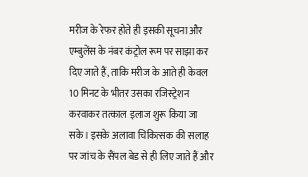मरीज के रेफर होते ही इसकी सूचना और एम्बुलेंस के नंबर कंट्रोल रूम पर साझा कर दिए जाते हैं, ताकि मरीज के आते ही केवल 10 मिनट के भीतर उसका रजिस्ट्रेशन करवाकर तत्काल इलाज शुरू किया जा सके। इसके अलावा चिकित्सक की सलाह पर जांच के सैंपल बेड से ही लिए जाते हैं और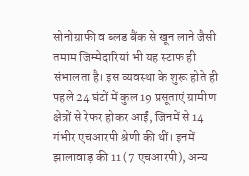सोनोग्राफी व ब्लड बैंक से खून लाने जैसी तमाम जिम्मेदारियां भी यह स्टाफ ही संभालता है। इस व्यवस्था के शुरू होते ही पहले 24 घंटों में कुल 19 प्रसूताएं ग्रामीण क्षेत्रों से रेफर होकर आईं, जिनमें से 14 गंभीर एचआरपी श्रेणी की थीं। इनमें झालावाड़ की 11 (7 एचआरपी), अन्य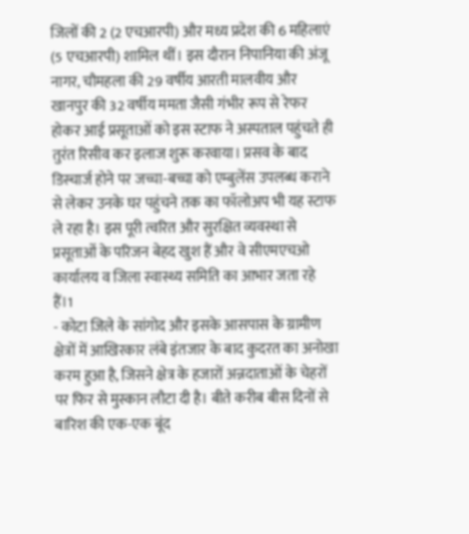जिलों की 2 (2 एचआरपी) और मध्य प्रदेश की 6 महिलाएं (5 एचआरपी) शामिल थीं। इस दौरान निपानिया की अंजू नागर, चौमहला की 29 वर्षीय आरती मालवीय और खानपुर की 32 वर्षीय ममता जैसी गंभीर रूप से रेफर होकर आई प्रसूताओं को इस स्टाफ ने अस्पताल पहुंचते ही तुरंत रिसीव कर इलाज शुरू करवाया। प्रसव के बाद डिस्चार्ज होने पर जच्चा-बच्चा को एम्बुलेंस उपलब्ध कराने से लेकर उनके घर पहुंचने तक का फॉलोअप भी यह स्टाफ ले रहा है। इस पूरी त्वरित और सुरक्षित व्यवस्था से प्रसूताओं के परिजन बेहद खुश हैं और वे सीएमएचओ कार्यालय व जिला स्वास्थ्य समिति का आभार जता रहे हैं।1
- कोटा जिले के सांगोद और इसके आसपास के ग्रामीण क्षेत्रों में आखिरकार लंबे इंतजार के बाद कुदरत का अनोखा करम हुआ है, जिसने क्षेत्र के हजारों अन्नदाताओं के चेहरों पर फिर से मुस्कान लौटा दी है। बीते करीब बीस दिनों से बारिश की एक-एक बूंद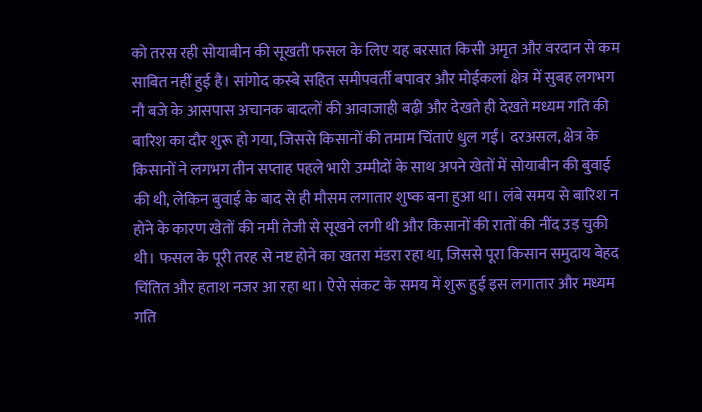को तरस रही सोयाबीन की सूखती फसल के लिए यह बरसात किसी अमृत और वरदान से कम साबित नहीं हुई है। सांगोद कस्बे सहित समीपवर्ती बपावर और मोईकलां क्षेत्र में सुबह लगभग नौ बजे के आसपास अचानक बादलों की आवाजाही बढ़ी और देखते ही देखते मध्यम गति की बारिश का दौर शुरू हो गया, जिससे किसानों की तमाम चिंताएं धुल गईं। दरअसल, क्षेत्र के किसानों ने लगभग तीन सप्ताह पहले भारी उम्मीदों के साथ अपने खेतों में सोयाबीन की बुवाई की थी, लेकिन बुवाई के बाद से ही मौसम लगातार शुष्क बना हुआ था। लंबे समय से बारिश न होने के कारण खेतों की नमी तेजी से सूखने लगी थी और किसानों की रातों की नींद उड़ चुकी थी। फसल के पूरी तरह से नष्ट होने का खतरा मंडरा रहा था, जिससे पूरा किसान समुदाय बेहद चिंतित और हताश नजर आ रहा था। ऐसे संकट के समय में शुरू हुई इस लगातार और मध्यम गति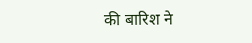की बारिश ने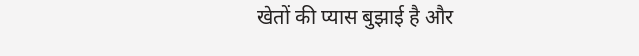खेतों की प्यास बुझाई है और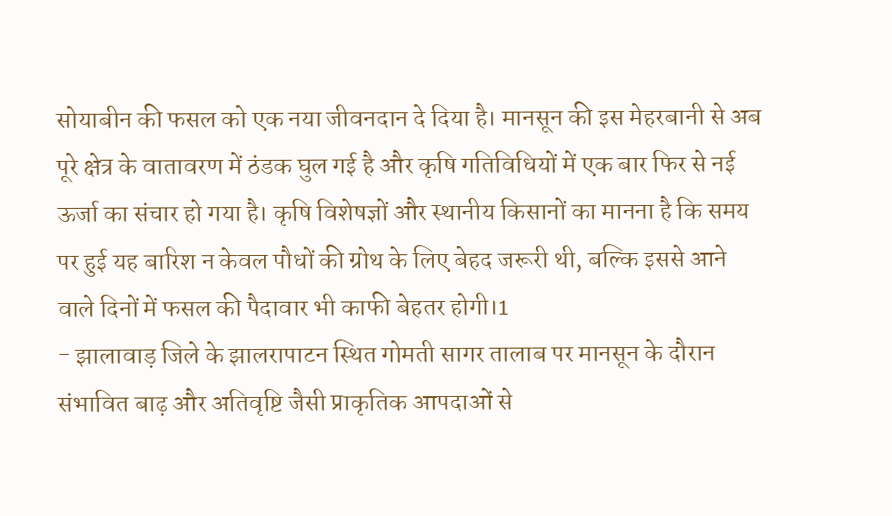सोयाबीन की फसल को एक नया जीवनदान दे दिया है। मानसून की इस मेहरबानी से अब पूरे क्षेत्र के वातावरण में ठंडक घुल गई है और कृषि गतिविधियों में एक बार फिर से नई ऊर्जा का संचार हो गया है। कृषि विशेषज्ञों और स्थानीय किसानों का मानना है कि समय पर हुई यह बारिश न केवल पौधों की ग्रोथ के लिए बेहद जरूरी थी, बल्कि इससे आने वाले दिनों में फसल की पैदावार भी काफी बेहतर होगी।1
- झालावाड़ जिले के झालरापाटन स्थित गोमती सागर तालाब पर मानसून के दौरान संभावित बाढ़ और अतिवृष्टि जैसी प्राकृतिक आपदाओं से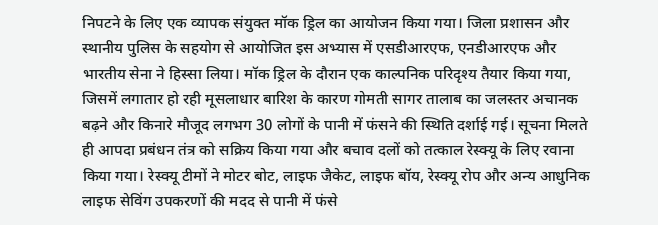निपटने के लिए एक व्यापक संयुक्त मॉक ड्रिल का आयोजन किया गया। जिला प्रशासन और स्थानीय पुलिस के सहयोग से आयोजित इस अभ्यास में एसडीआरएफ, एनडीआरएफ और भारतीय सेना ने हिस्सा लिया। मॉक ड्रिल के दौरान एक काल्पनिक परिदृश्य तैयार किया गया, जिसमें लगातार हो रही मूसलाधार बारिश के कारण गोमती सागर तालाब का जलस्तर अचानक बढ़ने और किनारे मौजूद लगभग 30 लोगों के पानी में फंसने की स्थिति दर्शाई गई। सूचना मिलते ही आपदा प्रबंधन तंत्र को सक्रिय किया गया और बचाव दलों को तत्काल रेस्क्यू के लिए रवाना किया गया। रेस्क्यू टीमों ने मोटर बोट, लाइफ जैकेट, लाइफ बॉय, रेस्क्यू रोप और अन्य आधुनिक लाइफ सेविंग उपकरणों की मदद से पानी में फंसे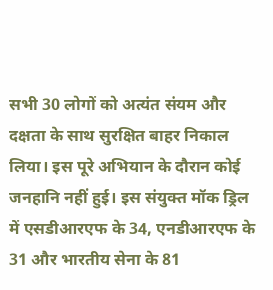सभी 30 लोगों को अत्यंत संयम और दक्षता के साथ सुरक्षित बाहर निकाल लिया। इस पूरे अभियान के दौरान कोई जनहानि नहीं हुई। इस संयुक्त मॉक ड्रिल में एसडीआरएफ के 34, एनडीआरएफ के 31 और भारतीय सेना के 81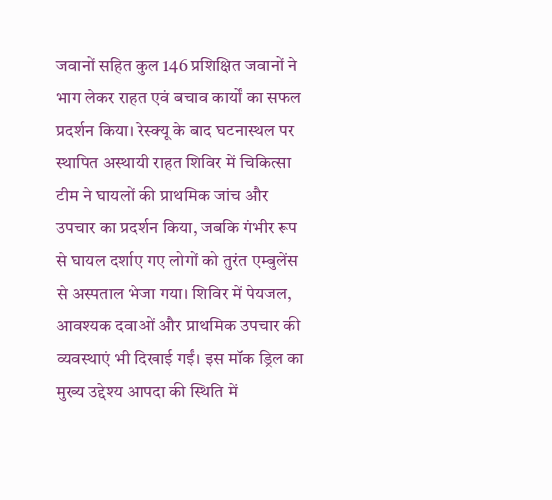जवानों सहित कुल 146 प्रशिक्षित जवानों ने भाग लेकर राहत एवं बचाव कार्यों का सफल प्रदर्शन किया। रेस्क्यू के बाद घटनास्थल पर स्थापित अस्थायी राहत शिविर में चिकित्सा टीम ने घायलों की प्राथमिक जांच और उपचार का प्रदर्शन किया, जबकि गंभीर रूप से घायल दर्शाए गए लोगों को तुरंत एम्बुलेंस से अस्पताल भेजा गया। शिविर में पेयजल, आवश्यक दवाओं और प्राथमिक उपचार की व्यवस्थाएं भी दिखाई गईं। इस मॉक ड्रिल का मुख्य उद्देश्य आपदा की स्थिति में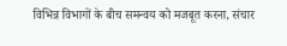विभिन्न विभागों के बीच समन्वय को मजबूत करना, संचार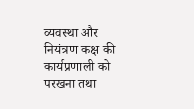व्यवस्था और नियंत्रण कक्ष की कार्यप्रणाली को परखना तथा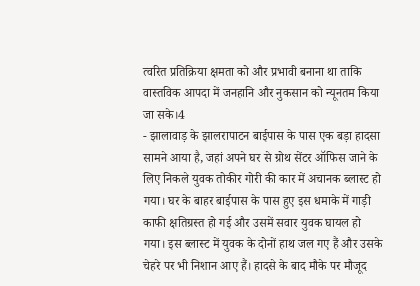त्वरित प्रतिक्रिया क्षमता को और प्रभावी बनाना था ताकि वास्तविक आपदा में जनहानि और नुकसान को न्यूनतम किया जा सके।4
- झालावाड़ के झालरापाटन बाईपास के पास एक बड़ा हादसा सामने आया है, जहां अपने घर से ग्रोथ सेंटर ऑफिस जाने के लिए निकले युवक तोकीर गोरी की कार में अचानक ब्लास्ट हो गया। घर के बाहर बाईपास के पास हुए इस धमाके में गाड़ी काफी क्षतिग्रस्त हो गई और उसमें सवार युवक घायल हो गया। इस ब्लास्ट में युवक के दोनों हाथ जल गए हैं और उसके चेहरे पर भी निशान आए हैं। हादसे के बाद मौके पर मौजूद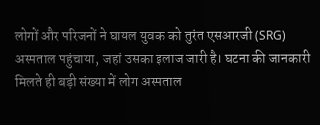लोगों और परिजनों ने घायल युवक को तुरंत एसआरजी (SRG) अस्पताल पहुंचाया, जहां उसका इलाज जारी है। घटना की जानकारी मिलते ही बड़ी संख्या में लोग अस्पताल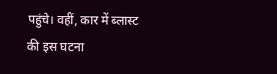पहुंचे। वहीं, कार में ब्लास्ट की इस घटना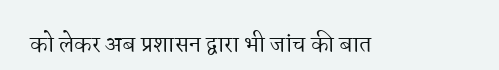को लेकर अब प्रशासन द्वारा भी जांच की बात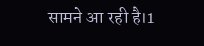सामने आ रही है।1